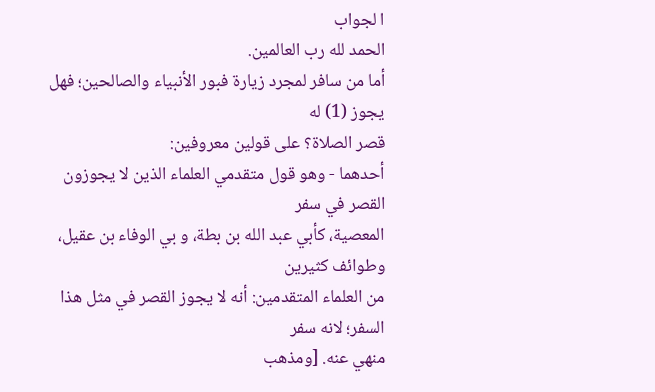ا لجواب
الحمد لله رب العالمين.
أما من سافر لمجرد زيارة فبور الأنبياء والصالحين؛ فهل يجوز (1) له
قصر الصلاة؟ على قولين معروفين:
أحدهما - وهو قول متقدمي العلماء الذين لا يجوزون القصر في سفر
المعصية، كأبي عبد الله بن بطة، و بي الوفاء بن عقيل، وطوائف كثيرين
من العلماء المتقدمين: أنه لا يجوز القصر في مثل هذا السفر؛ لانه سفر
منهي عنه. [ومذهب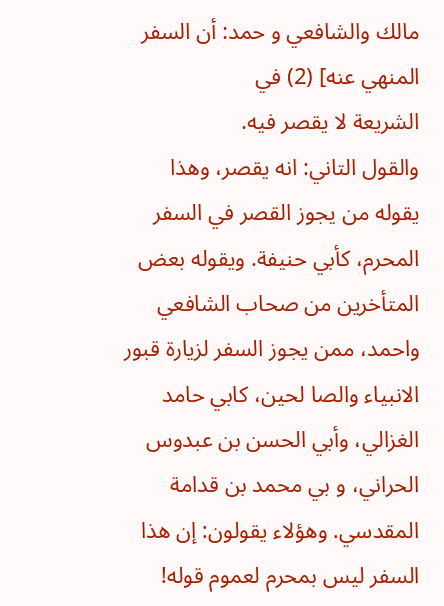مالك والشافعي و حمد: أن السفر المنهي عنه] (2) في
الشريعة لا يقصر فيه.
والقول التاني: انه يقصر، وهذا يقوله من يجوز القصر في السفر
المحرم، كأبي حنيفة. ويقوله بعض المتأخرين من صحاب الشافعي
واحمد، ممن يجوز السفر لزيارة قبور الانبياء والصا لحين، كابي حامد
الغزالي، وأبي الحسن بن عبدوس الحراني، و بي محمد بن قدامة
المقدسي. وهؤلاء يقولون: إن هذا السفر ليس بمحرم لعموم قوله!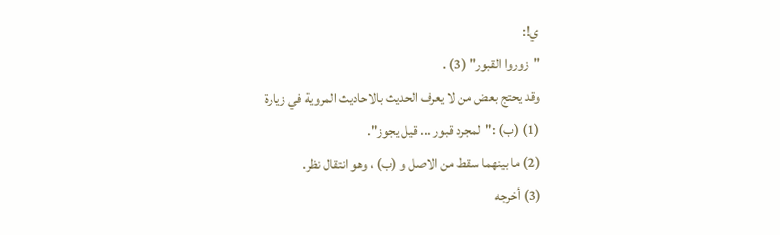ي!:
"زوروا القبور" (3) .
وقد يحتج بعض من لا يعرف الحديث بالاحاديث المروية في زيارة
(1) (ب) :"لمجرد قبور ... قيل يجوز".
(2) ما بينهما سقط من الاصل و (ب) ، وهو انتقال نظر.
(3) أخرجه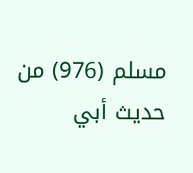مسلم (976) من حديث أبي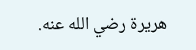هريرة رضي الله عنه.